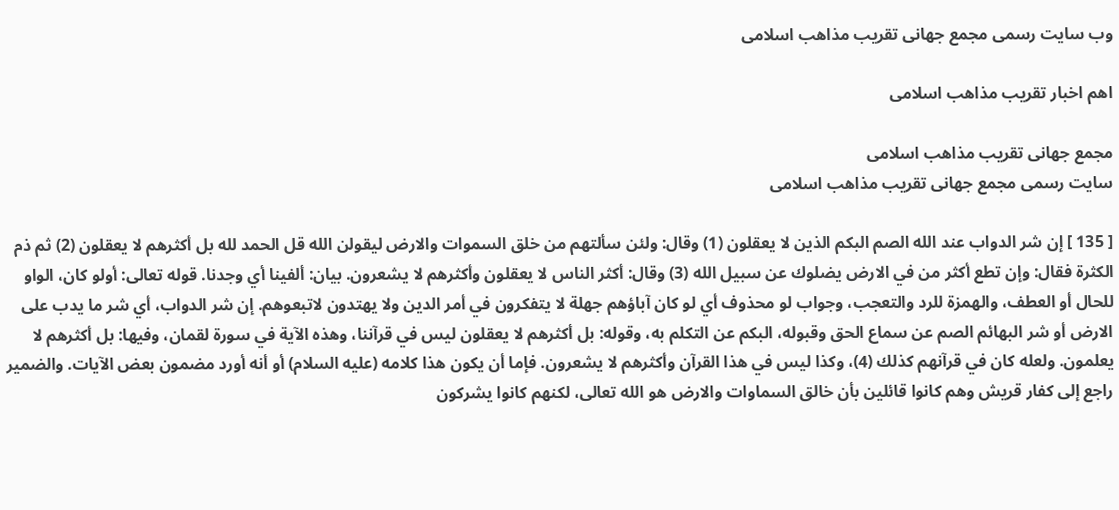وب سایت رسمی مجمع جهانى تقريب مذاهب اسلامى

اهم اخبار تقریب مذاهب اسلامی

مجمع جهانى تقريب مذاهب اسلامى
سایت رسمی مجمع جهانى تقريب مذاهب اسلامى

[ 135 ] إن شر الدواب عند الله الصم البكم الذين لا يعقلون (1) وقال: ولئن سألتهم من خلق السموات والارض ليقولن الله قل الحمد لله بل أكثرهم لا يعقلون (2) ثم ذم الكثرة فقال: وإن تطع أكثر من في الارض يضلوك عن سبيل الله (3) وقال: أكثر الناس لا يعقلون وأكثرهم لا يشعرون. بيان: ألفينا أي وجدنا. قوله تعالى: أولو كان، الواو للحال أو العطف، والهمزة للرد والتعجب، وجواب لو محذوف أي لو كان آباؤهم جهلة لا يتفكرون في أمر الدين ولا يهتدون لاتبعوهم. إن شر الدواب، أي شر ما يدب على الارض أو شر البهائم الصم عن سماع الحق وقبوله، البكم عن التكلم به، وقوله: بل أكثرهم لا يعقلون ليس في قرآننا، وهذه الآية في سورة لقمان، وفيها: بل أكثرهم لا يعلمون. ولعله كان في قرآنهم كذلك (4)، وكذا ليس في هذا القرآن وأكثرهم لا يشعرون. فإما أن يكون هذا كلامه (عليه السلام) أو أنه أورد مضمون بعض الآيات. والضمير راجع إلى كفار قريش وهم كانوا قائلين بأن خالق السماوات والارض هو الله تعالى، لكنهم كانوا يشركون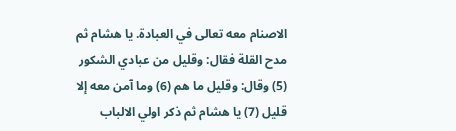الاصنام معه تعالى في العبادة. يا هشام ثم مدح القلة فقال: وقليل من عبادي الشكور (5) وقال: وقليل ما هم (6) وما آمن معه إلا قليل (7) يا هشام ثم ذكر اولي الالباب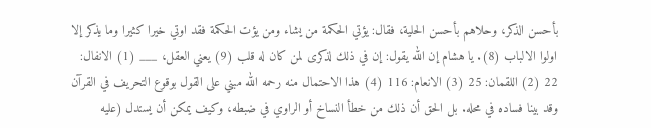بأحسن الذكر، وحلاهم بأحسن الحلية، فقال: يؤتي الحكمة من يشاء ومن يؤت الحكمة فقد اوتي خيرا كثيرا وما يذكر إلا اولوا الالباب (8). يا هشام إن الله يقول: إن في ذلك لذكرى لمن كان له قلب (9) يعني العقل، ___ (1) الانفال: 22 (2) اللقمان: 25 (3) الانعام: 116 (4) هذا الاحتمال منه رحمه الله مبني على القول بوقوع التحريف في القرآن وقد بينا فساده في محله. بل الحق أن ذلك من خطأ النساخ أو الراوي في ضبطه، وكيف يمكن أن يستدل (عليه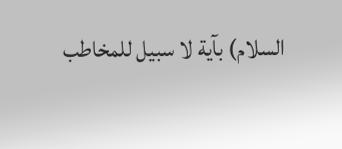السلام) بآية لا سبيل للمخاطب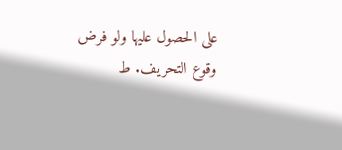على الحصول عليها ولو فرض وقوع التحريف. ط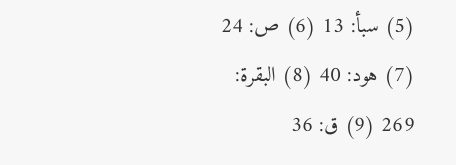(5) سبأ: 13 (6) ص: 24 (7) هود: 40 (8) البقرة: 269 (9) ق: 36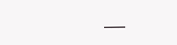___